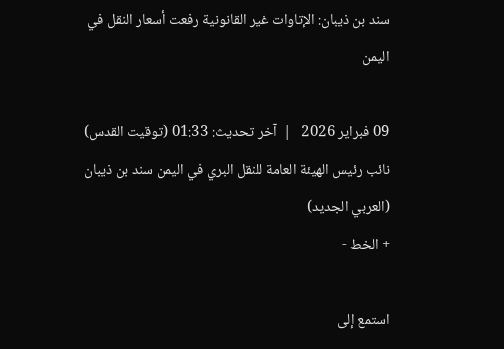سند بن ذيبان: الإتاوات غير القانونية رفعت أسعار النقل في اليمن

09 فبراير 2026   |  آخر تحديث: 01:33 (توقيت القدس)
نائب رئيس الهيئة العامة للنقل البري في اليمن سند بن ذيبان (العربي الجديد)
+ الخط -

استمع إلى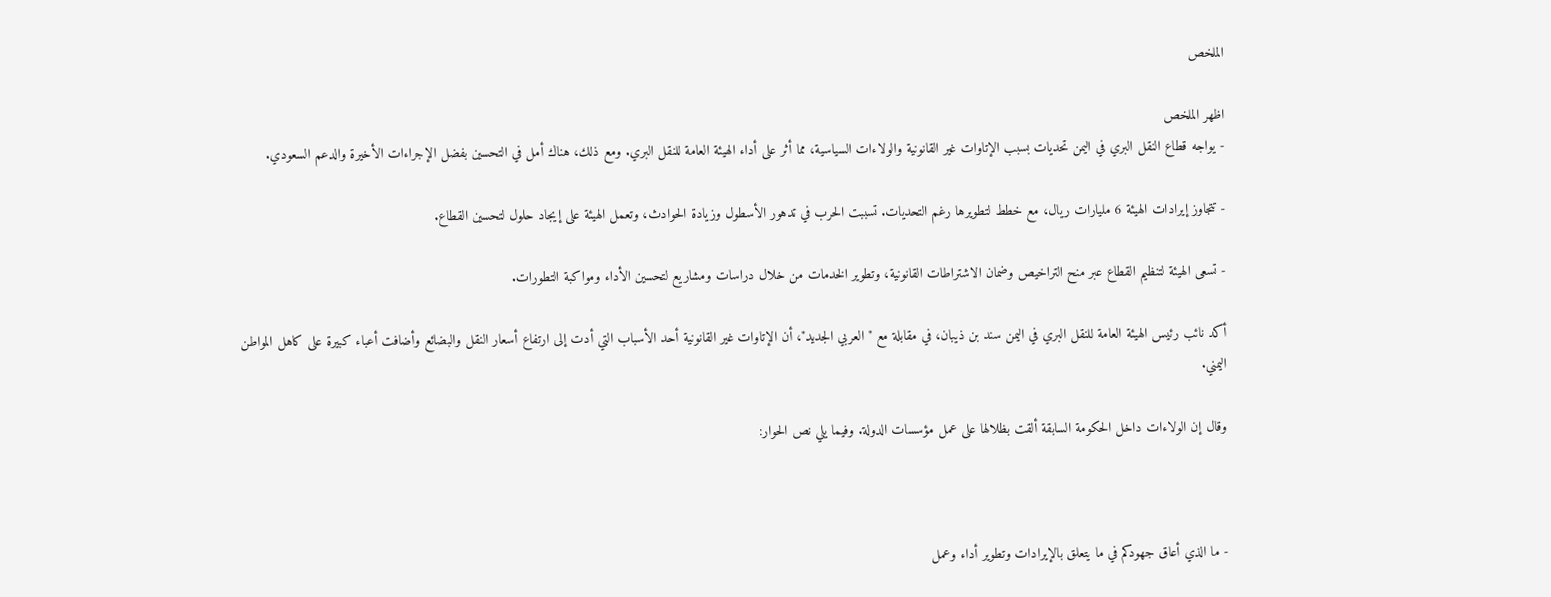الملخص

اظهر الملخص
- يواجه قطاع النقل البري في اليمن تحديات بسبب الإتاوات غير القانونية والولاءات السياسية، مما أثر على أداء الهيئة العامة للنقل البري. ومع ذلك، هناك أمل في التحسين بفضل الإجراءات الأخيرة والدعم السعودي.

- تتجاوز إيرادات الهيئة 6 مليارات ريال، مع خطط لتطويرها رغم التحديات. تسببت الحرب في تدهور الأسطول وزيادة الحوادث، وتعمل الهيئة على إيجاد حلول لتحسين القطاع.

- تسعى الهيئة لتنظيم القطاع عبر منح التراخيص وضمان الاشتراطات القانونية، وتطوير الخدمات من خلال دراسات ومشاريع لتحسين الأداء ومواكبة التطورات.

أكد نائب رئيس الهيئة العامة للنقل البري في اليمن سند بن ذيبان، في مقابلة مع "العربي الجديد"، أن الإتاوات غير القانونية أحد الأسباب التي أدت إلى ارتفاع أسعار النقل والبضائع وأضافت أعباء كبيرة على كاهل المواطن اليمني.

وقال إن الولاءات داخل الحكومة السابقة ألقت بظلالها على عمل مؤسسات الدولة. وفيما يلي نص الحوار:



- ما الذي أعاق جهودكم في ما يتعلق بالإيرادات وتطوير أداء وعمل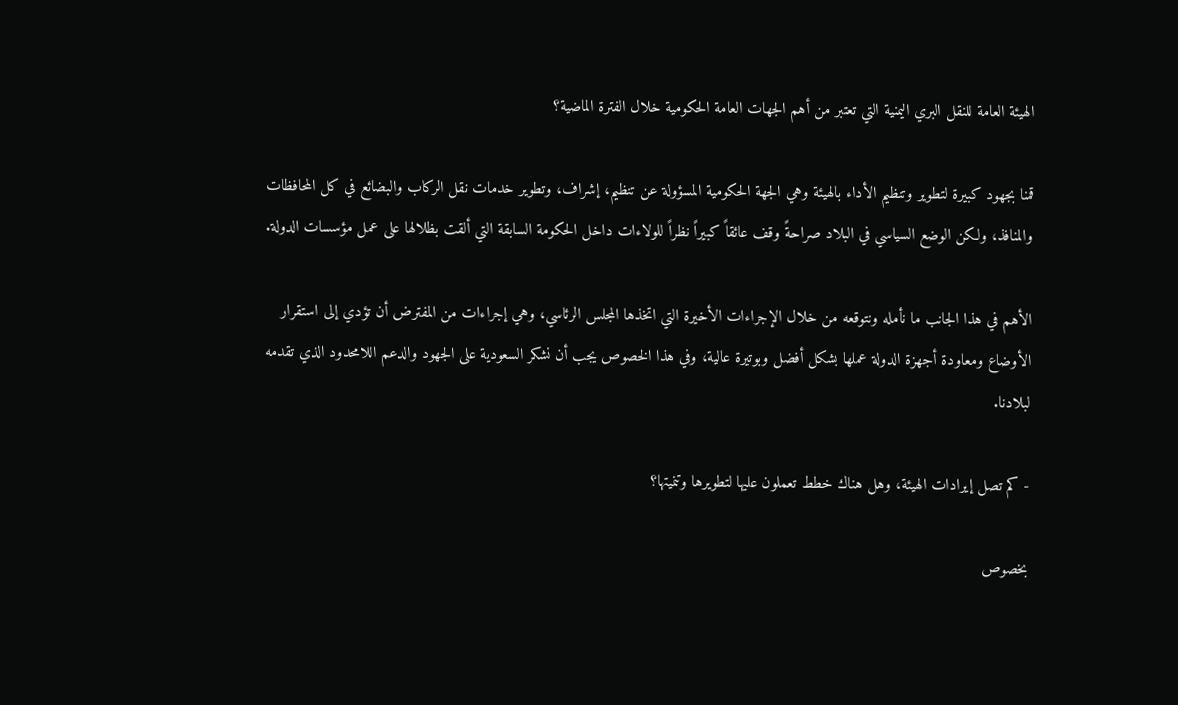الهيئة العامة للنقل البري اليمنية التي تعتبر من أهم الجهات العامة الحكومية خلال الفترة الماضية؟

قمنا بجهود كبيرة لتطوير وتنظيم الأداء بالهيئة وهي الجهة الحكومية المسؤولة عن تنظيم، إشراف، وتطوير خدمات نقل الركاب والبضائع في كل المحافظات والمنافذ، ولكن الوضع السياسي في البلاد صراحةً وقف عائقاً كبيراً نظراً للولاءات داخل الحكومة السابقة التي ألقت بظلالها على عمل مؤسسات الدولة.

الأهم في هذا الجانب ما نأمله ونتوقعه من خلال الإجراءات الأخيرة التي اتخذها المجلس الرئاسي، وهي إجراءات من المفترض أن تؤدي إلى استقرار الأوضاع ومعاودة أجهزة الدولة عملها بشكل أفضل وبوتيرة عالية، وفي هذا الخصوص يجب أن نشكر السعودية على الجهود والدعم اللامحدود الذي تقدمه لبلادنا.

- كم تصل إيرادات الهيئة، وهل هناك خطط تعملون عليها لتطويرها وتنميتها؟

بخصوص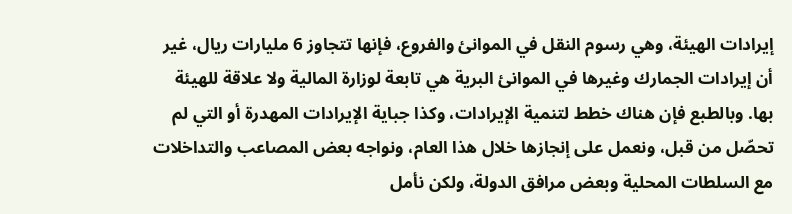إيرادات الهيئة، وهي رسوم النقل في الموانئ والفروع، فإنها تتجاوز 6 مليارات ريال، غير أن إيرادات الجمارك وغيرها في الموانئ البرية هي تابعة لوزارة المالية ولا علاقة للهيئة بها. وبالطبع فإن هناك خطط لتنمية الإيرادات، وكذا جباية الإيرادات المهدرة أو التي لم تحصّل من قبل، ونعمل على إنجازها خلال هذا العام، ونواجه بعض المصاعب والتداخلات مع السلطات المحلية وبعض مرافق الدولة، ولكن نأمل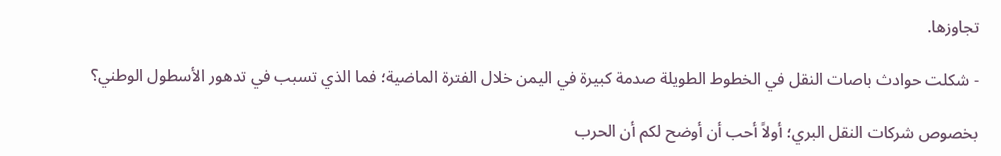تجاوزها.

- شكلت حوادث باصات النقل في الخطوط الطويلة صدمة كبيرة في اليمن خلال الفترة الماضية؛ فما الذي تسبب في تدهور الأسطول الوطني؟

بخصوص شركات النقل البري؛ أولاً أحب أن أوضح لكم أن الحرب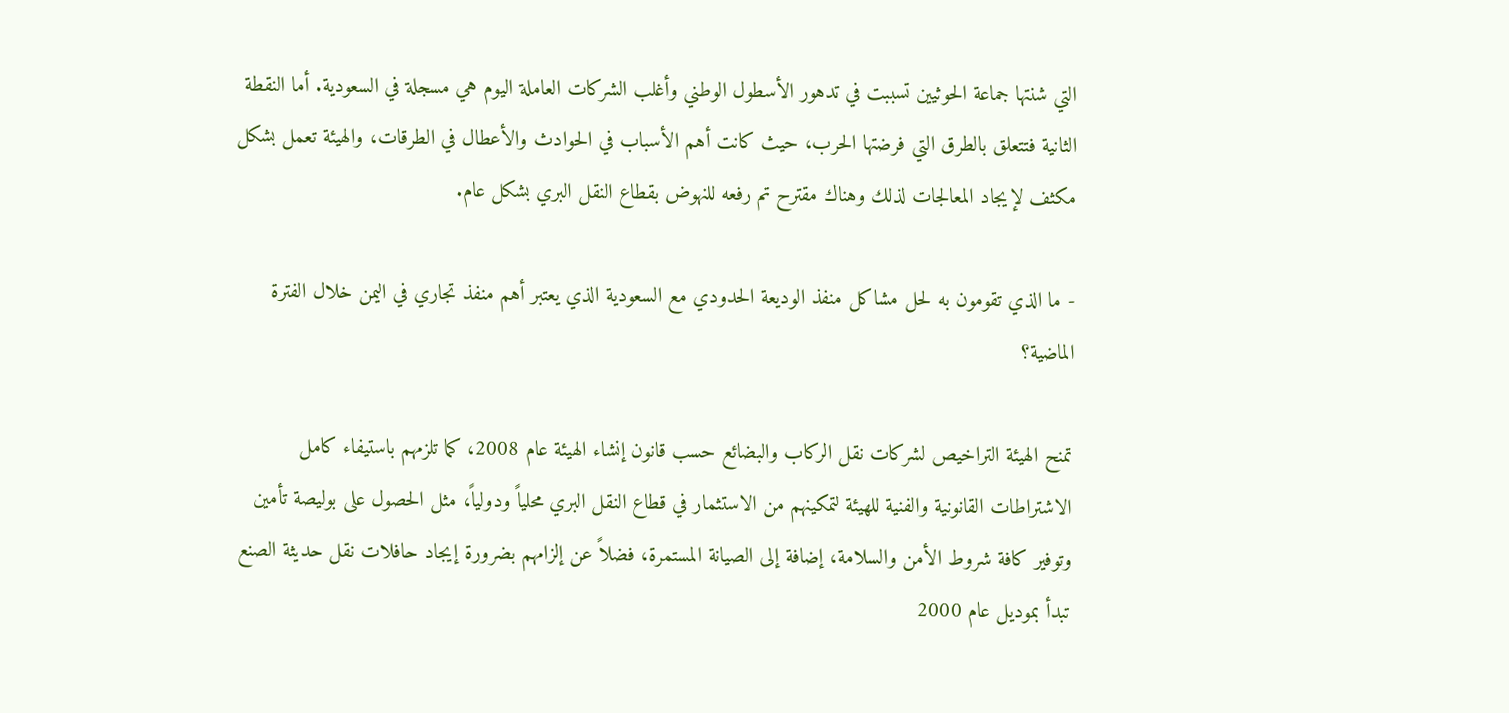التي شنتها جماعة الحوثيين تسببت في تدهور الأسطول الوطني وأغلب الشركات العاملة اليوم هي مسجلة في السعودية. أما النقطة الثانية فتتعلق بالطرق التي فرضتها الحرب، حيث كانت أهم الأسباب في الحوادث والأعطال في الطرقات، والهيئة تعمل بشكل مكثف لإيجاد المعالجات لذلك وهناك مقترح تم رفعه للنهوض بقطاع النقل البري بشكل عام.

- ما الذي تقومون به لحل مشاكل منفذ الوديعة الحدودي مع السعودية الذي يعتبر أهم منفذ تجاري في اليمن خلال الفترة الماضية؟

تمنح الهيئة التراخيص لشركات نقل الركاب والبضائع حسب قانون إنشاء الهيئة عام 2008، كما تلزمهم باستيفاء كامل الاشتراطات القانونية والفنية للهيئة لتمكينهم من الاستثمار في قطاع النقل البري محلياً ودولياً، مثل الحصول على بوليصة تأمين وتوفير كافة شروط الأمن والسلامة، إضافة إلى الصيانة المستمرة، فضلاً عن إلزامهم بضرورة إيجاد حافلات نقل حديثة الصنع تبدأ بموديل عام 2000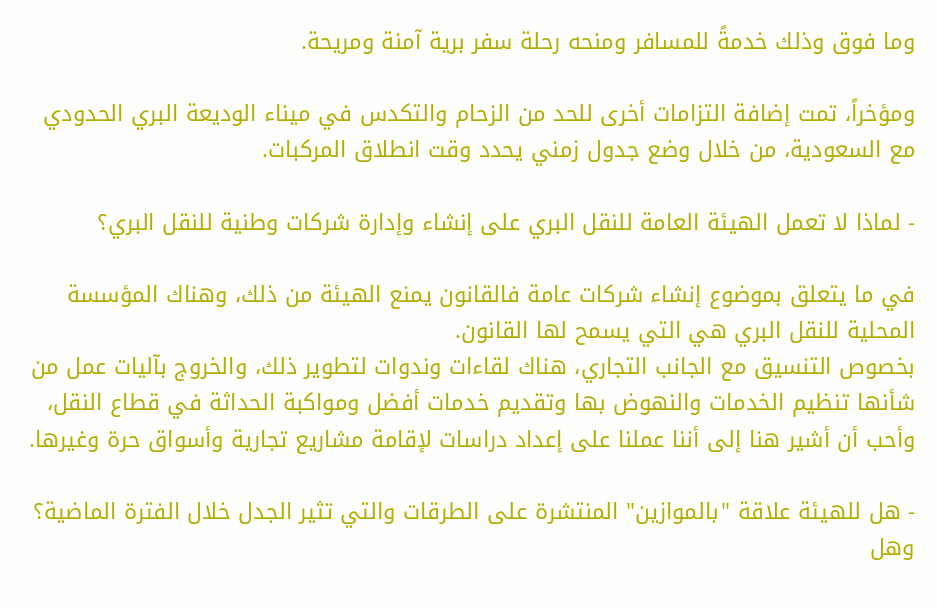وما فوق وذلك خدمةً للمسافر ومنحه رحلة سفر برية آمنة ومريحة.

ومؤخراً، تمت إضافة التزامات أخرى للحد من الزحام والتكدس في ميناء الوديعة البري الحدودي مع السعودية، من خلال وضع جدول زمني يحدد وقت انطلاق المركبات.

- لماذا لا تعمل الهيئة العامة للنقل البري على إنشاء وإدارة شركات وطنية للنقل البري؟

في ما يتعلق بموضوع إنشاء شركات عامة فالقانون يمنع الهيئة من ذلك، وهناك المؤسسة المحلية للنقل البري هي التي يسمح لها القانون.
بخصوص التنسيق مع الجانب التجاري، هناك لقاءات وندوات لتطوير ذلك، والخروج بآليات عمل من شأنها تنظيم الخدمات والنهوض بها وتقديم خدمات أفضل ومواكبة الحداثة في قطاع النقل، وأحب أن أشير هنا إلى أننا عملنا على إعداد دراسات لإقامة مشاريع تجارية وأسواق حرة وغيرها.

- هل للهيئة علاقة "بالموازين" المنتشرة على الطرقات والتي تثير الجدل خلال الفترة الماضية؟ وهل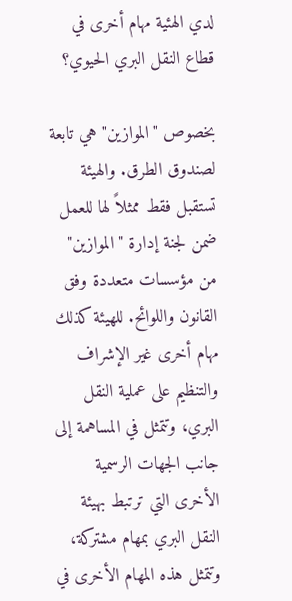لدي الهئية مهام أخرى في قطاع النقل البري الحيوي؟

بخصوص "الموازين" هي تابعة لصندوق الطرق. والهيئة تستقبل فقط ممثلاً لها للعمل ضمن لجنة إدارة "الموازين" من مؤسسات متعددة وفق القانون واللوائح. للهيئة كذلك مهام أخرى غير الإشراف والتنظيم على عملية النقل البري، وتتمثل في المساهمة إلى جانب الجهات الرسمية الأخرى التي ترتبط بهيئة النقل البري بمهام مشتركة، وتتمثل هذه المهام الأخرى في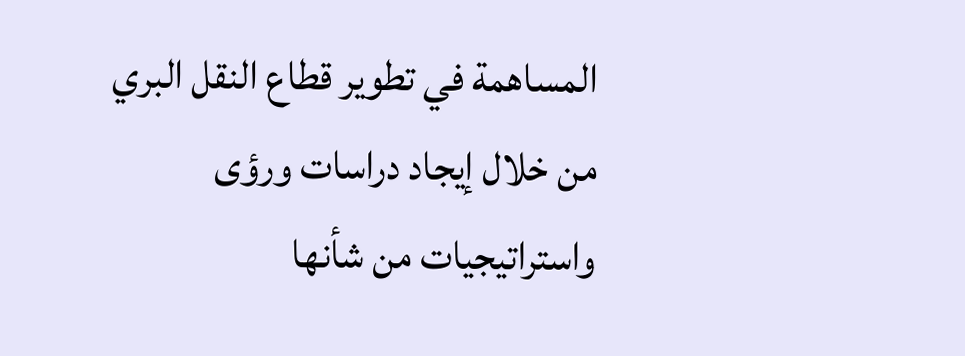المساهمة في تطوير قطاع النقل البري من خلال إيجاد دراسات ورؤى واستراتيجيات من شأنها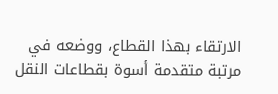الارتقاء بهذا القطاع، ووضعه في مرتبة متقدمة أسوة بقطاعات النقل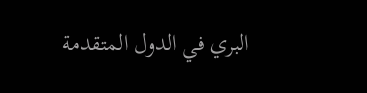البري في الدول المتقدمة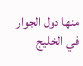منها دول الجوار في الخليج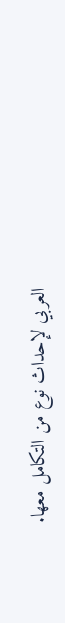العربي لإحداث نوع من التكامل معها.